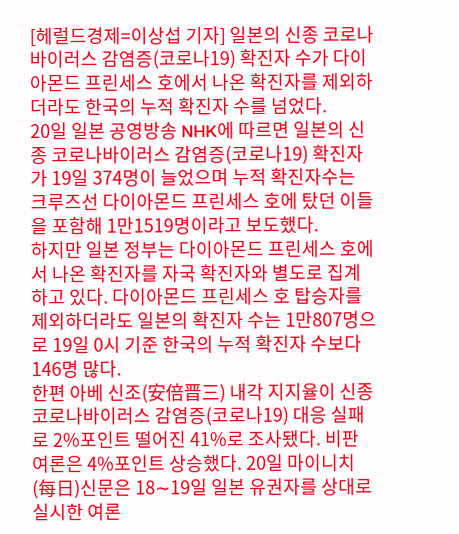[헤럴드경제=이상섭 기자] 일본의 신종 코로나바이러스 감염증(코로나19) 확진자 수가 다이아몬드 프린세스 호에서 나온 확진자를 제외하더라도 한국의 누적 확진자 수를 넘었다.
20일 일본 공영방송 NHK에 따르면 일본의 신종 코로나바이러스 감염증(코로나19) 확진자가 19일 374명이 늘었으며 누적 확진자수는 크루즈선 다이아몬드 프린세스 호에 탔던 이들을 포함해 1만1519명이라고 보도했다.
하지만 일본 정부는 다이아몬드 프린세스 호에서 나온 확진자를 자국 확진자와 별도로 집계하고 있다. 다이아몬드 프린세스 호 탑승자를 제외하더라도 일본의 확진자 수는 1만807명으로 19일 0시 기준 한국의 누적 확진자 수보다 146명 많다.
한편 아베 신조(安倍晋三) 내각 지지율이 신종 코로나바이러스 감염증(코로나19) 대응 실패로 2%포인트 떨어진 41%로 조사됐다. 비판 여론은 4%포인트 상승했다. 20일 마이니치(每日)신문은 18∼19일 일본 유권자를 상대로 실시한 여론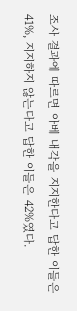조사 결과에 따르면 아베 내각을 지지한다고 답한 이들은 41%, 지지하지 않는다고 답한 이들은 42%였다.